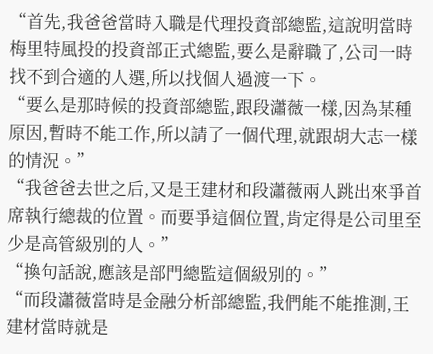“首先,我爸爸當時入職是代理投資部總監,這說明當時梅里特風投的投資部正式總監,要么是辭職了,公司一時找不到合適的人選,所以找個人過渡一下。
“要么是那時候的投資部總監,跟段瀟薇一樣,因為某種原因,暫時不能工作,所以請了一個代理,就跟胡大志一樣的情況。”
“我爸爸去世之后,又是王建材和段瀟薇兩人跳出來爭首席執行總裁的位置。而要爭這個位置,肯定得是公司里至少是高管級別的人。”
“換句話說,應該是部門總監這個級別的。”
“而段瀟薇當時是金融分析部總監,我們能不能推測,王建材當時就是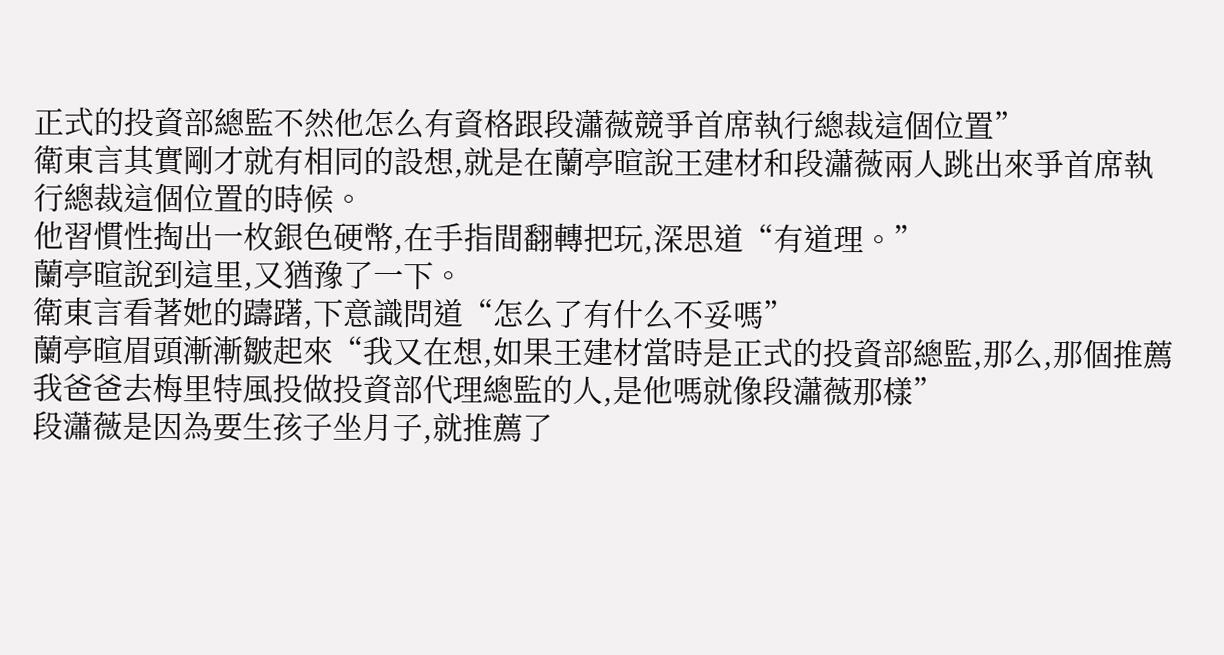正式的投資部總監不然他怎么有資格跟段瀟薇競爭首席執行總裁這個位置”
衛東言其實剛才就有相同的設想,就是在蘭亭暄說王建材和段瀟薇兩人跳出來爭首席執行總裁這個位置的時候。
他習慣性掏出一枚銀色硬幣,在手指間翻轉把玩,深思道“有道理。”
蘭亭暄說到這里,又猶豫了一下。
衛東言看著她的躊躇,下意識問道“怎么了有什么不妥嗎”
蘭亭暄眉頭漸漸皺起來“我又在想,如果王建材當時是正式的投資部總監,那么,那個推薦我爸爸去梅里特風投做投資部代理總監的人,是他嗎就像段瀟薇那樣”
段瀟薇是因為要生孩子坐月子,就推薦了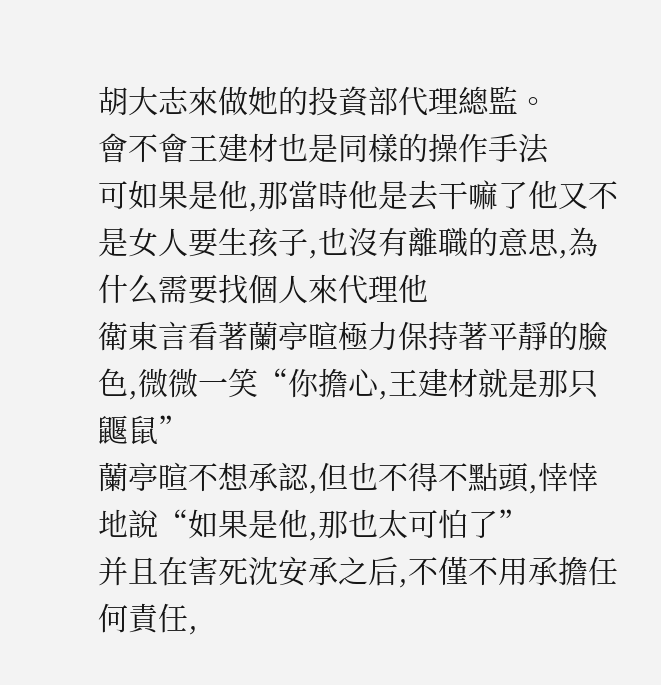胡大志來做她的投資部代理總監。
會不會王建材也是同樣的操作手法
可如果是他,那當時他是去干嘛了他又不是女人要生孩子,也沒有離職的意思,為什么需要找個人來代理他
衛東言看著蘭亭暄極力保持著平靜的臉色,微微一笑“你擔心,王建材就是那只鼴鼠”
蘭亭暄不想承認,但也不得不點頭,悻悻地說“如果是他,那也太可怕了”
并且在害死沈安承之后,不僅不用承擔任何責任,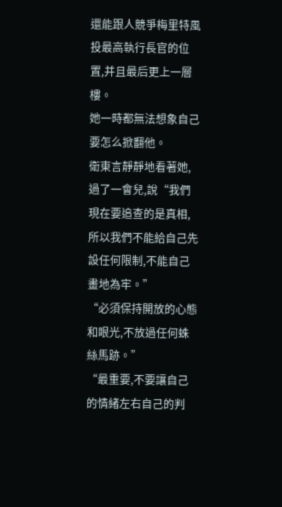還能跟人競爭梅里特風投最高執行長官的位置,并且最后更上一層樓。
她一時都無法想象自己要怎么掀翻他。
衛東言靜靜地看著她,過了一會兒,說“我們現在要追查的是真相,所以我們不能給自己先設任何限制,不能自己畫地為牢。”
“必須保持開放的心態和眼光,不放過任何蛛絲馬跡。”
“最重要,不要讓自己的情緒左右自己的判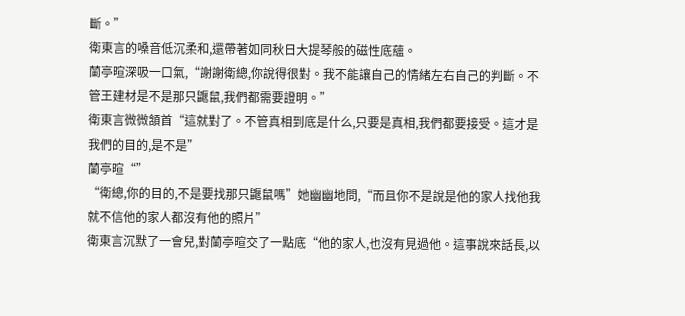斷。”
衛東言的嗓音低沉柔和,還帶著如同秋日大提琴般的磁性底蘊。
蘭亭暄深吸一口氣,“謝謝衛總,你說得很對。我不能讓自己的情緒左右自己的判斷。不管王建材是不是那只鼴鼠,我們都需要證明。”
衛東言微微頷首“這就對了。不管真相到底是什么,只要是真相,我們都要接受。這才是我們的目的,是不是”
蘭亭暄“”
“衛總,你的目的,不是要找那只鼴鼠嗎”她幽幽地問,“而且你不是說是他的家人找他我就不信他的家人都沒有他的照片”
衛東言沉默了一會兒,對蘭亭暄交了一點底“他的家人,也沒有見過他。這事說來話長,以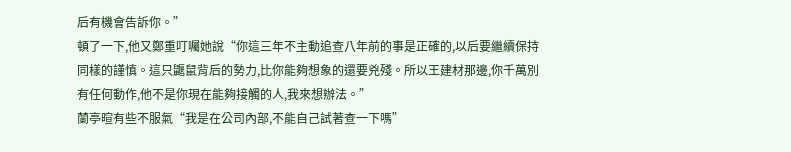后有機會告訴你。”
頓了一下,他又鄭重叮囑她說“你這三年不主動追查八年前的事是正確的,以后要繼續保持同樣的謹慎。這只鼴鼠背后的勢力,比你能夠想象的還要兇殘。所以王建材那邊,你千萬別有任何動作,他不是你現在能夠接觸的人,我來想辦法。”
蘭亭暄有些不服氣“我是在公司內部,不能自己試著查一下嗎”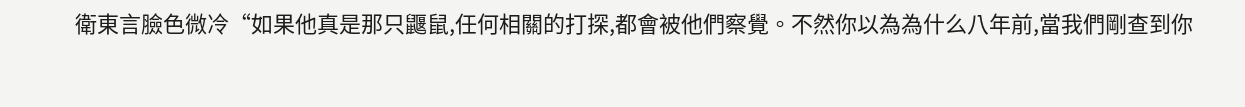衛東言臉色微冷“如果他真是那只鼴鼠,任何相關的打探,都會被他們察覺。不然你以為為什么八年前,當我們剛查到你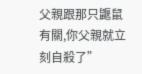父親跟那只鼴鼠有關,你父親就立刻自殺了”